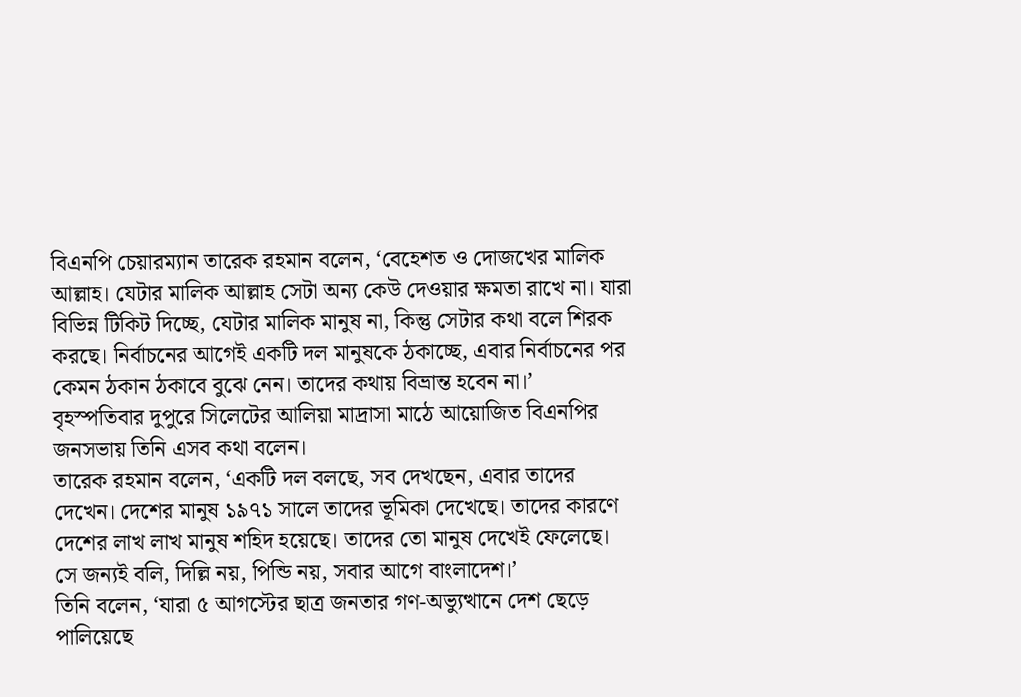বিএনপি চেয়ারম্যান তারেক রহমান বলেন, ‘বেহেশত ও দোজখের মালিক আল্লাহ। যেটার মালিক আল্লাহ সেটা অন্য কেউ দেওয়ার ক্ষমতা রাখে না। যারা বিভিন্ন টিকিট দিচ্ছে, যেটার মালিক মানুষ না, কিন্তু সেটার কথা বলে শিরক করছে। নির্বাচনের আগেই একটি দল মানুষকে ঠকাচ্ছে, এবার নির্বাচনের পর কেমন ঠকান ঠকাবে বুঝে নেন। তাদের কথায় বিভ্রান্ত হবেন না।’
বৃহস্পতিবার দুপুরে সিলেটের আলিয়া মাদ্রাসা মাঠে আয়োজিত বিএনপির জনসভায় তিনি এসব কথা বলেন।
তারেক রহমান বলেন, ‘একটি দল বলছে, সব দেখছেন, এবার তাদের দেখেন। দেশের মানুষ ১৯৭১ সালে তাদের ভূমিকা দেখেছে। তাদের কারণে দেশের লাখ লাখ মানুষ শহিদ হয়েছে। তাদের তো মানুষ দেখেই ফেলেছে। সে জন্যই বলি, দিল্লি নয়, পিন্ডি নয়, সবার আগে বাংলাদেশ।’
তিনি বলেন, ‘যারা ৫ আগস্টের ছাত্র জনতার গণ-অভ্যুত্থানে দেশ ছেড়ে পালিয়েছে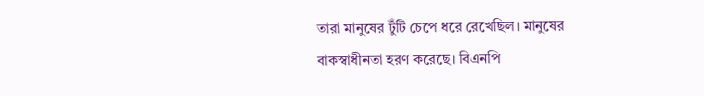তারা মানুষের টুঁটি চেপে ধরে রেখেছিল। মানুষের বাকস্বাধীনতা হরণ করেছে। বিএনপি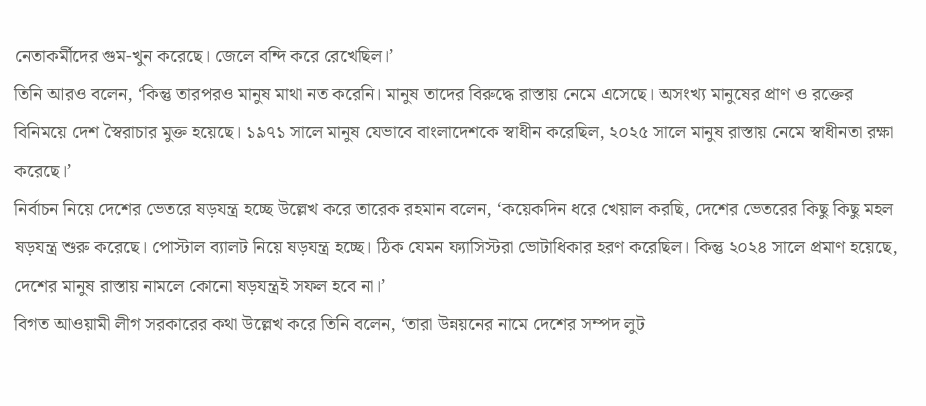নেতাকর্মীদের গুম-খুন করেছে। জেলে বন্দি করে রেখেছিল।’
তিনি আরও বলেন, ‘কিন্তু তারপরও মানুষ মাথা নত করেনি। মানুষ তাদের বিরুদ্ধে রাস্তায় নেমে এসেছে। অসংখ্য মানুষের প্রাণ ও রক্তের বিনিময়ে দেশ স্বৈরাচার মুক্ত হয়েছে। ১৯৭১ সালে মানুষ যেভাবে বাংলাদেশকে স্বাধীন করেছিল, ২০২৫ সালে মানুষ রাস্তায় নেমে স্বাধীনতা রক্ষা করেছে।’
নির্বাচন নিয়ে দেশের ভেতরে ষড়যন্ত্র হচ্ছে উল্লেখ করে তারেক রহমান বলেন, ‘কয়েকদিন ধরে খেয়াল করছি, দেশের ভেতরের কিছু কিছু মহল ষড়যন্ত্র শুরু করেছে। পোস্টাল ব্যালট নিয়ে ষড়যন্ত্র হচ্ছে। ঠিক যেমন ফ্যাসিস্টরা ভোটাধিকার হরণ করেছিল। কিন্তু ২০২৪ সালে প্রমাণ হয়েছে, দেশের মানুষ রাস্তায় নামলে কোনো ষড়যন্ত্রই সফল হবে না।’
বিগত আওয়ামী লীগ সরকারের কথা উল্লেখ করে তিনি বলেন, ‘তারা উন্নয়নের নামে দেশের সম্পদ লুট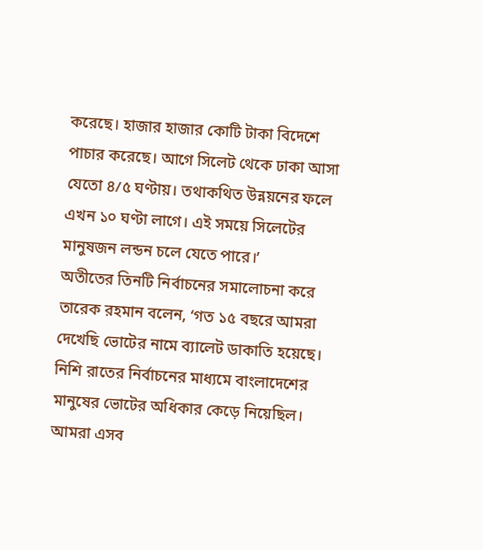করেছে। হাজার হাজার কোটি টাকা বিদেশে পাচার করেছে। আগে সিলেট থেকে ঢাকা আসা যেতো ৪/৫ ঘণ্টায়। তথাকথিত উন্নয়নের ফলে এখন ১০ ঘণ্টা লাগে। এই সময়ে সিলেটের মানুষজন লন্ডন চলে যেতে পারে।’
অতীতের তিনটি নির্বাচনের সমালোচনা করে তারেক রহমান বলেন, ‘গত ১৫ বছরে আমরা দেখেছি ভোটের নামে ব্যালেট ডাকাতি হয়েছে। নিশি রাতের নির্বাচনের মাধ্যমে বাংলাদেশের মানুষের ভোটের অধিকার কেড়ে নিয়েছিল। আমরা এসব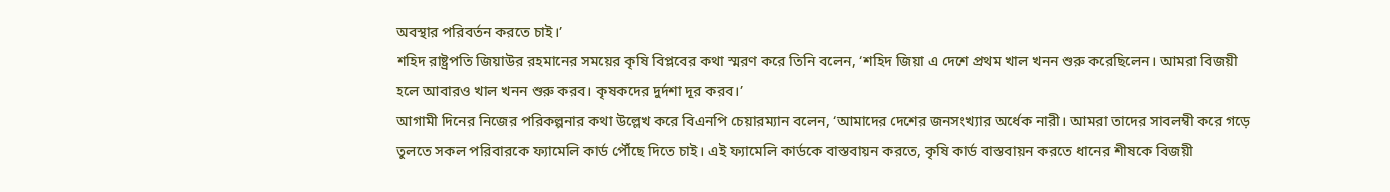অবস্থার পরিবর্তন করতে চাই।’
শহিদ রাষ্ট্রপতি জিয়াউর রহমানের সময়ের কৃষি বিপ্লবের কথা স্মরণ করে তিনি বলেন, ‘শহিদ জিয়া এ দেশে প্রথম খাল খনন শুরু করেছিলেন। আমরা বিজয়ী হলে আবারও খাল খনন শুরু করব। কৃষকদের দুর্দশা দূর করব।’
আগামী দিনের নিজের পরিকল্পনার কথা উল্লেখ করে বিএনপি চেয়ারম্যান বলেন, ‘আমাদের দেশের জনসংখ্যার অর্ধেক নারী। আমরা তাদের সাবলম্বী করে গড়ে তুলতে সকল পরিবারকে ফ্যামেলি কার্ড পৌঁছে দিতে চাই। এই ফ্যামেলি কার্ডকে বাস্তবায়ন করতে, কৃষি কার্ড বাস্তবায়ন করতে ধানের শীষকে বিজয়ী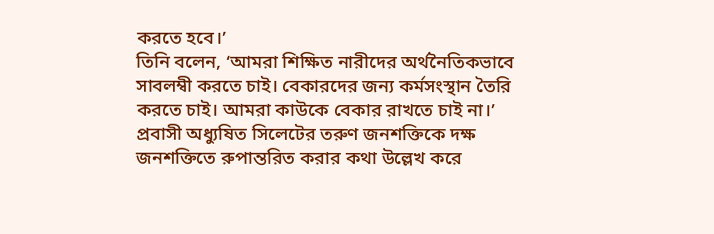করতে হবে।’
তিনি বলেন, ‘আমরা শিক্ষিত নারীদের অর্থনৈতিকভাবে সাবলম্বী করতে চাই। বেকারদের জন্য কর্মসংস্থান তৈরি করতে চাই। আমরা কাউকে বেকার রাখতে চাই না।’
প্রবাসী অধ্যুষিত সিলেটের তরুণ জনশক্তিকে দক্ষ জনশক্তিতে রুপান্তরিত করার কথা উল্লেখ করে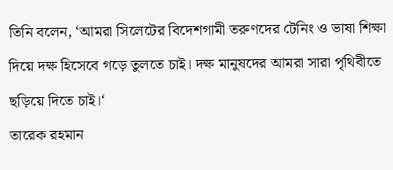তিনি বলেন, ‘আমরা সিলেটের বিদেশগামী তরুণদের টেনিং ও ভাষা শিক্ষা দিয়ে দক্ষ হিসেবে গড়ে তুলতে চাই। দক্ষ মানুষদের আমরা সারা পৃথিবীতে ছড়িয়ে দিতে চাই।‘
তারেক রহমান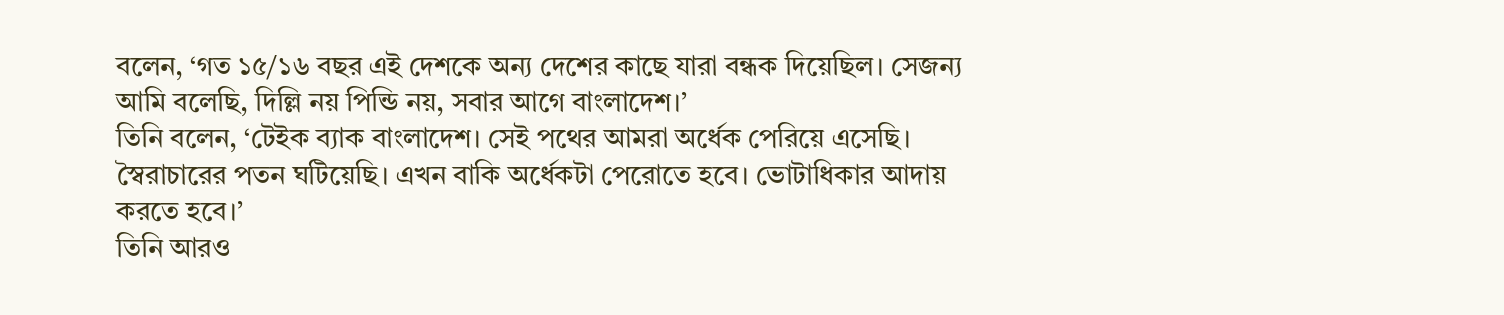বলেন, ‘গত ১৫/১৬ বছর এই দেশকে অন্য দেশের কাছে যারা বন্ধক দিয়েছিল। সেজন্য আমি বলেছি, দিল্লি নয় পিন্ডি নয়, সবার আগে বাংলাদেশ।’
তিনি বলেন, ‘টেইক ব্যাক বাংলাদেশ। সেই পথের আমরা অর্ধেক পেরিয়ে এসেছি। স্বৈরাচারের পতন ঘটিয়েছি। এখন বাকি অর্ধেকটা পেরোতে হবে। ভোটাধিকার আদায় করতে হবে।’
তিনি আরও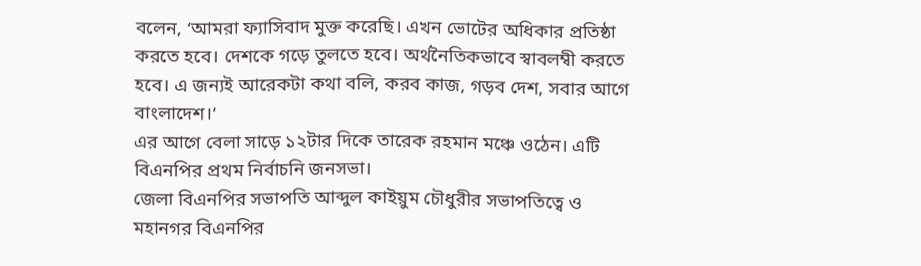বলেন, ‘আমরা ফ্যাসিবাদ মুক্ত করেছি। এখন ভোটের অধিকার প্রতিষ্ঠা করতে হবে। দেশকে গড়ে তুলতে হবে। অর্থনৈতিকভাবে স্বাবলম্বী করতে হবে। এ জন্যই আরেকটা কথা বলি, করব কাজ, গড়ব দেশ, সবার আগে বাংলাদেশ।‘
এর আগে বেলা সাড়ে ১২টার দিকে তারেক রহমান মঞ্চে ওঠেন। এটি বিএনপির প্রথম নির্বাচনি জনসভা।
জেলা বিএনপির সভাপতি আব্দুল কাইয়ুম চৌধুরীর সভাপতিত্বে ও মহানগর বিএনপির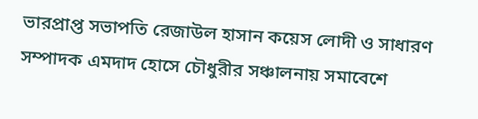ভারপ্রাপ্ত সভাপতি রেজাউল হাসান কয়েস লোদী ও সাধারণ সম্পাদক এমদাদ হোসে চৌধুরীর সঞ্চালনায় সমাবেশে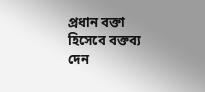প্রধান বক্তা হিসেবে বক্তব্য দেন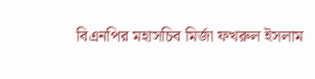বিএনপির মহাসচিব মির্জা ফখরুল ইসলাম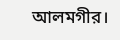আলমগীর।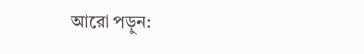আরো পড়ুন: